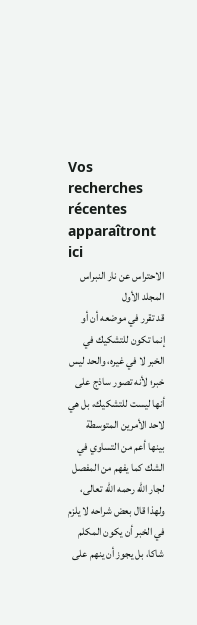Vos recherches récentes apparaîtront ici
الاحتراس عن نار النبراس المجلد الأول
قد تقرر في موضعه أن أو إنما تكون للتشكيك في الخبر لا في غيره، والحد ليس خبر؛ لأنه تصور ساذج على أنها ليست للتشكيك، بل هي لاحد الأمرين المتوسطة بينها أعم من التساوي في الشك كما يفهم من المفصل لجار الله رحمه الله تعالى، ولهذا قال بعض شراحه لا يلزم في الخبر أن يكون المكلم شاكا، بل يجوز أن ينهم على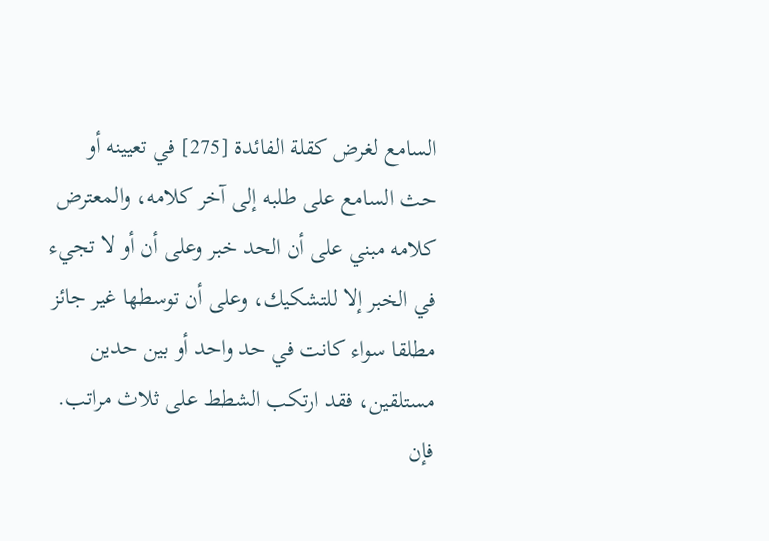السامع لغرض كقلة الفائدة [275] في تعيينه أو حث السامع على طلبه إلى آخر كلامه، والمعترض كلامه مبني على أن الحد خبر وعلى أن أو لا تجيء في الخبر إلا للتشكيك، وعلى أن توسطها غير جائز مطلقا سواء كانت في حد واحد أو بين حدين مستلقين، فقد ارتكب الشطط على ثلاث مراتب.
فإن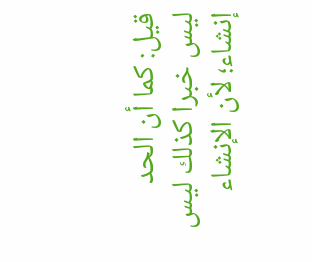قيل: كما أن الحد ليس خبرا كذلك ليس إنشاء؛ لأن الإنشاء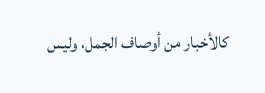كالأخبار من أوصاف الجمل، وليس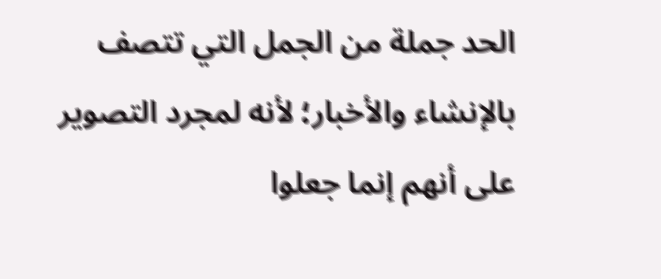الحد جملة من الجمل التي تتصف بالإنشاء والأخبار؛ لأنه لمجرد التصوير على أنهم إنما جعلوا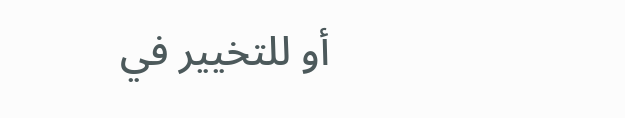أو للتخيير في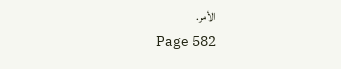الأمر.
Page 582